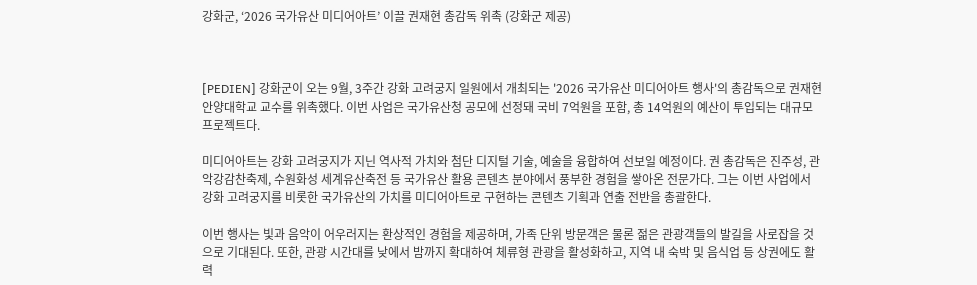강화군, ‘2026 국가유산 미디어아트’ 이끌 권재현 총감독 위촉 (강화군 제공)



[PEDIEN] 강화군이 오는 9월, 3주간 강화 고려궁지 일원에서 개최되는 '2026 국가유산 미디어아트 행사'의 총감독으로 권재현 안양대학교 교수를 위촉했다. 이번 사업은 국가유산청 공모에 선정돼 국비 7억원을 포함, 총 14억원의 예산이 투입되는 대규모 프로젝트다.

미디어아트는 강화 고려궁지가 지닌 역사적 가치와 첨단 디지털 기술, 예술을 융합하여 선보일 예정이다. 권 총감독은 진주성, 관악강감찬축제, 수원화성 세계유산축전 등 국가유산 활용 콘텐츠 분야에서 풍부한 경험을 쌓아온 전문가다. 그는 이번 사업에서 강화 고려궁지를 비롯한 국가유산의 가치를 미디어아트로 구현하는 콘텐츠 기획과 연출 전반을 총괄한다.

이번 행사는 빛과 음악이 어우러지는 환상적인 경험을 제공하며, 가족 단위 방문객은 물론 젊은 관광객들의 발길을 사로잡을 것으로 기대된다. 또한, 관광 시간대를 낮에서 밤까지 확대하여 체류형 관광을 활성화하고, 지역 내 숙박 및 음식업 등 상권에도 활력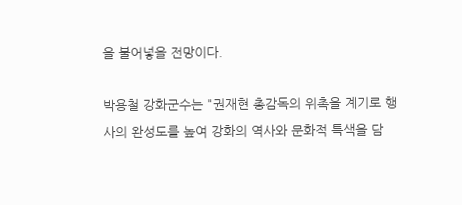을 불어넣을 전망이다.

박용철 강화군수는 "권재현 총감독의 위촉을 계기로 행사의 완성도를 높여 강화의 역사와 문화적 특색을 담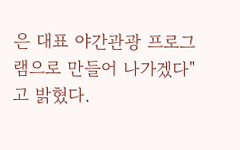은 대표 야간관광 프로그램으로 만들어 나가겠다"고 밝혔다.